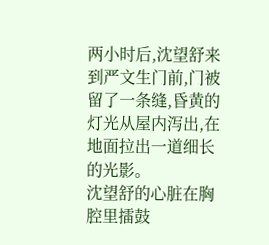两小时后,沈望舒来到严文生门前,门被留了一条缝,昏黄的灯光从屋内泻出,在地面拉出一道细长的光影。
沈望舒的心脏在胸腔里擂鼓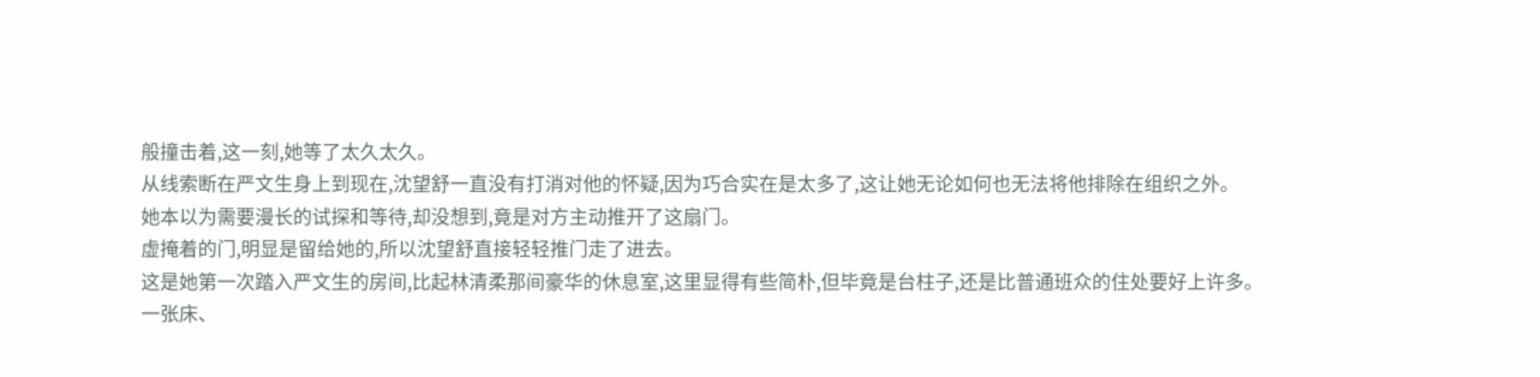般撞击着,这一刻,她等了太久太久。
从线索断在严文生身上到现在,沈望舒一直没有打消对他的怀疑,因为巧合实在是太多了,这让她无论如何也无法将他排除在组织之外。
她本以为需要漫长的试探和等待,却没想到,竟是对方主动推开了这扇门。
虚掩着的门,明显是留给她的,所以沈望舒直接轻轻推门走了进去。
这是她第一次踏入严文生的房间,比起林清柔那间豪华的休息室,这里显得有些简朴,但毕竟是台柱子,还是比普通班众的住处要好上许多。
一张床、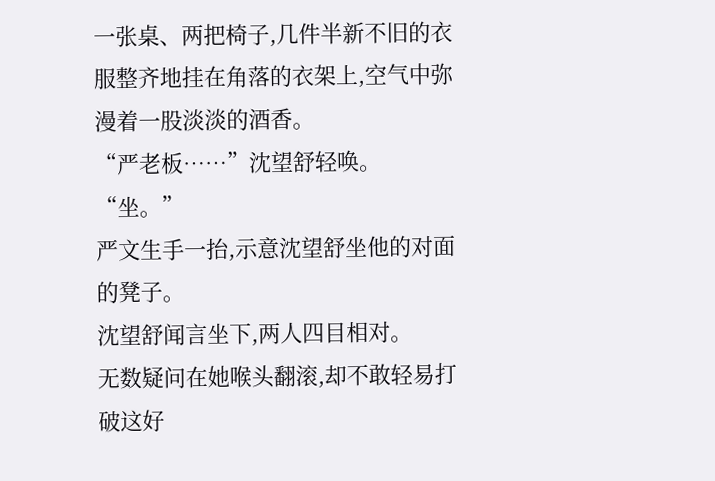一张桌、两把椅子,几件半新不旧的衣服整齐地挂在角落的衣架上,空气中弥漫着一股淡淡的酒香。
“严老板……”沈望舒轻唤。
“坐。”
严文生手一抬,示意沈望舒坐他的对面的凳子。
沈望舒闻言坐下,两人四目相对。
无数疑问在她喉头翻滚,却不敢轻易打破这好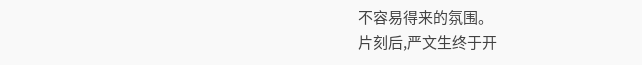不容易得来的氛围。
片刻后,严文生终于开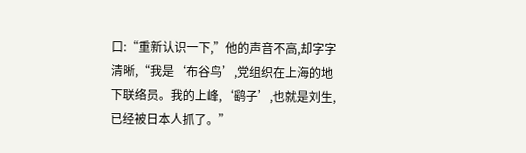口:“重新认识一下,”他的声音不高,却字字清晰,“我是‘布谷鸟’,党组织在上海的地下联络员。我的上峰,‘鹞子’,也就是刘生,已经被日本人抓了。”